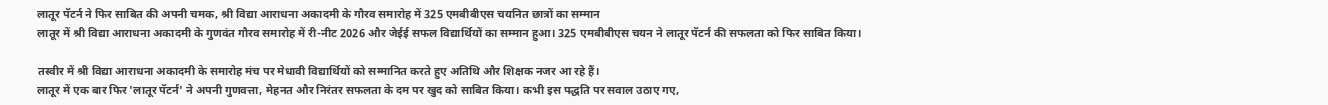लातूर पॅटर्न ने फिर साबित की अपनी चमक, श्री विद्या आराधना अकादमी के गौरव समारोह में 325 एमबीबीएस चयनित छात्रों का सम्मान
लातूर में श्री विद्या आराधना अकादमी के गुणवंत गौरव समारोह में री-नीट 2026 और जेईई सफल विद्यार्थियों का सम्मान हुआ। 325 एमबीबीएस चयन ने लातूर पॅटर्न की सफलता को फिर साबित किया।

तस्वीर में श्री विद्या आराधना अकादमी के समारोह मंच पर मेधावी विद्यार्थियों को सम्मानित करते हुए अतिथि और शिक्षक नजर आ रहे हैं।
लातूर में एक बार फिर 'लातूर पॅटर्न' ने अपनी गुणवत्ता, मेहनत और निरंतर सफलता के दम पर खुद को साबित किया। कभी इस पद्धति पर सवाल उठाए गए,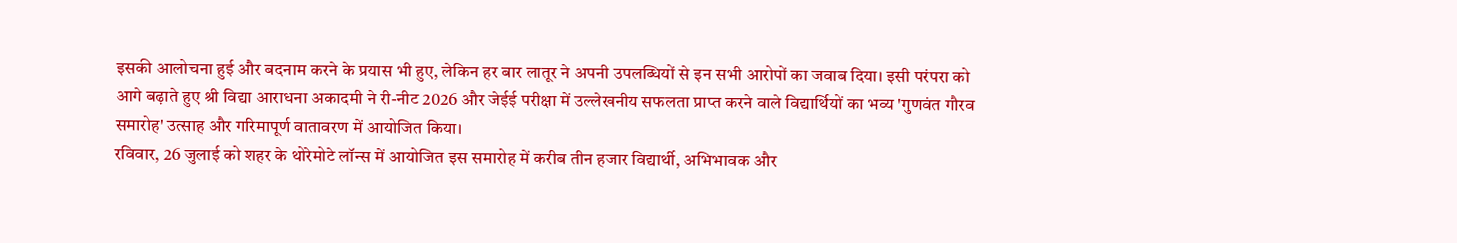इसकी आलोचना हुई और बदनाम करने के प्रयास भी हुए, लेकिन हर बार लातूर ने अपनी उपलब्धियों से इन सभी आरोपों का जवाब दिया। इसी परंपरा को आगे बढ़ाते हुए श्री विद्या आराधना अकादमी ने री-नीट 2026 और जेईई परीक्षा में उल्लेखनीय सफलता प्राप्त करने वाले विद्यार्थियों का भव्य 'गुणवंत गौरव समारोह' उत्साह और गरिमापूर्ण वातावरण में आयोजित किया।
रविवार, 26 जुलाई को शहर के थोरेमोटे लॉन्स में आयोजित इस समारोह में करीब तीन हजार विद्यार्थी, अभिभावक और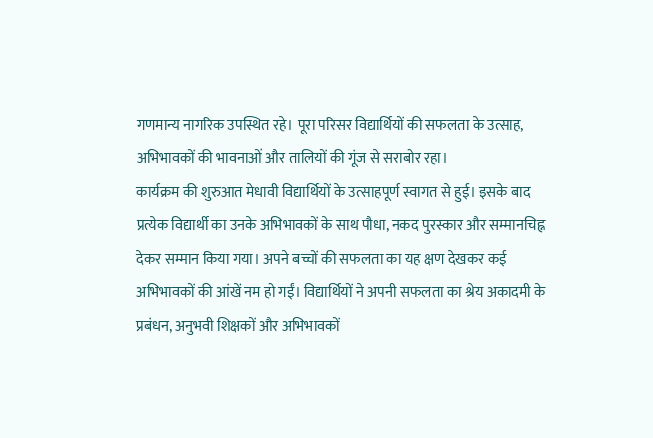गणमान्य नागरिक उपस्थित रहे। पूरा परिसर विद्यार्थियों की सफलता के उत्साह, अभिभावकों की भावनाओं और तालियों की गूंज से सराबोर रहा।
कार्यक्रम की शुरुआत मेधावी विद्यार्थियों के उत्साहपूर्ण स्वागत से हुई। इसके बाद प्रत्येक विद्यार्थी का उनके अभिभावकों के साथ पौधा, नकद पुरस्कार और सम्मानचिह्न देकर सम्मान किया गया। अपने बच्चों की सफलता का यह क्षण देखकर कई अभिभावकों की आंखें नम हो गईं। विद्यार्थियों ने अपनी सफलता का श्रेय अकादमी के प्रबंधन, अनुभवी शिक्षकों और अभिभावकों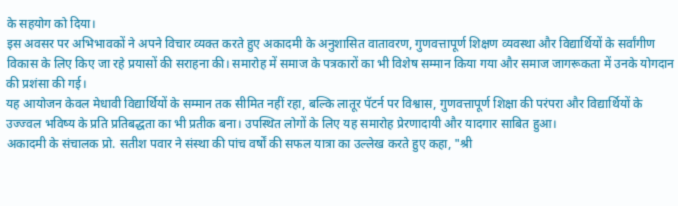के सहयोग को दिया।
इस अवसर पर अभिभावकों ने अपने विचार व्यक्त करते हुए अकादमी के अनुशासित वातावरण, गुणवत्तापूर्ण शिक्षण व्यवस्था और विद्यार्थियों के सर्वांगीण विकास के लिए किए जा रहे प्रयासों की सराहना की। समारोह में समाज के पत्रकारों का भी विशेष सम्मान किया गया और समाज जागरूकता में उनके योगदान की प्रशंसा की गई।
यह आयोजन केवल मेधावी विद्यार्थियों के सम्मान तक सीमित नहीं रहा, बल्कि लातूर पॅटर्न पर विश्वास, गुणवत्तापूर्ण शिक्षा की परंपरा और विद्यार्थियों के उज्ज्वल भविष्य के प्रति प्रतिबद्धता का भी प्रतीक बना। उपस्थित लोगों के लिए यह समारोह प्रेरणादायी और यादगार साबित हुआ।
अकादमी के संचालक प्रो. सतीश पवार ने संस्था की पांच वर्षों की सफल यात्रा का उल्लेख करते हुए कहा, "श्री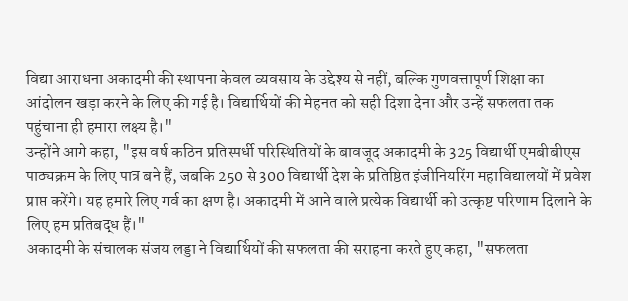विद्या आराधना अकादमी की स्थापना केवल व्यवसाय के उद्देश्य से नहीं, बल्कि गुणवत्तापूर्ण शिक्षा का आंदोलन खड़ा करने के लिए की गई है। विद्यार्थियों की मेहनत को सही दिशा देना और उन्हें सफलता तक पहुंचाना ही हमारा लक्ष्य है।"
उन्होंने आगे कहा, "इस वर्ष कठिन प्रतिस्पर्धी परिस्थितियों के बावजूद अकादमी के 325 विद्यार्थी एमबीबीएस पाठ्यक्रम के लिए पात्र बने हैं, जबकि 250 से 300 विद्यार्थी देश के प्रतिष्ठित इंजीनियरिंग महाविद्यालयों में प्रवेश प्राप्त करेंगे। यह हमारे लिए गर्व का क्षण है। अकादमी में आने वाले प्रत्येक विद्यार्थी को उत्कृष्ट परिणाम दिलाने के लिए हम प्रतिबद्ध हैं।"
अकादमी के संचालक संजय लड्डा ने विद्यार्थियों की सफलता की सराहना करते हुए कहा, "सफलता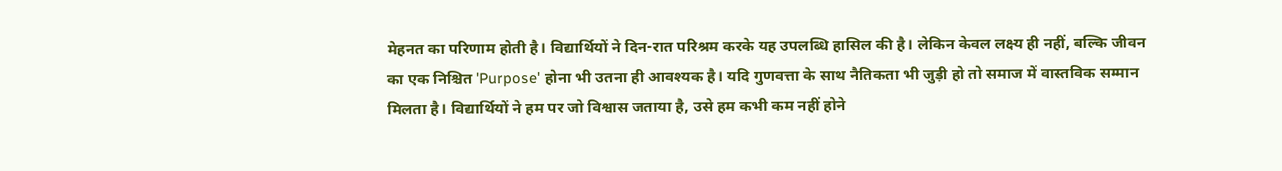मेहनत का परिणाम होती है। विद्यार्थियों ने दिन-रात परिश्रम करके यह उपलब्धि हासिल की है। लेकिन केवल लक्ष्य ही नहीं, बल्कि जीवन का एक निश्चित 'Purpose' होना भी उतना ही आवश्यक है। यदि गुणवत्ता के साथ नैतिकता भी जुड़ी हो तो समाज में वास्तविक सम्मान मिलता है। विद्यार्थियों ने हम पर जो विश्वास जताया है, उसे हम कभी कम नहीं होने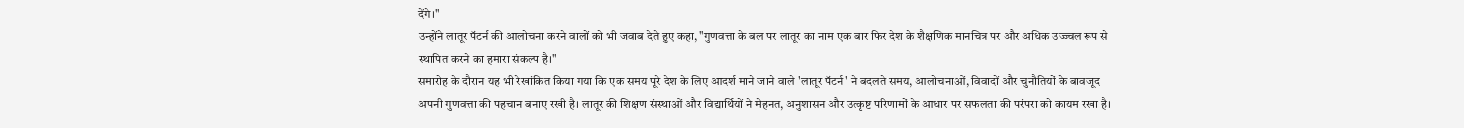देंगे।"
उन्होंने लातूर पॅटर्न की आलोचना करने वालों को भी जवाब देते हुए कहा, "गुणवत्ता के बल पर लातूर का नाम एक बार फिर देश के शैक्षणिक मानचित्र पर और अधिक उज्ज्वल रूप से स्थापित करने का हमारा संकल्प है।"
समारोह के दौरान यह भी रेखांकित किया गया कि एक समय पूरे देश के लिए आदर्श माने जाने वाले 'लातूर पॅटर्न' ने बदलते समय, आलोचनाओं, विवादों और चुनौतियों के बावजूद अपनी गुणवत्ता की पहचान बनाए रखी है। लातूर की शिक्षण संस्थाओं और विद्यार्थियों ने मेहनत, अनुशासन और उत्कृष्ट परिणामों के आधार पर सफलता की परंपरा को कायम रखा है।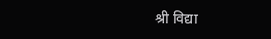श्री विद्या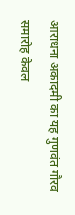आराधना अकादमी का यह गुणवंत गौरव समारोह केवल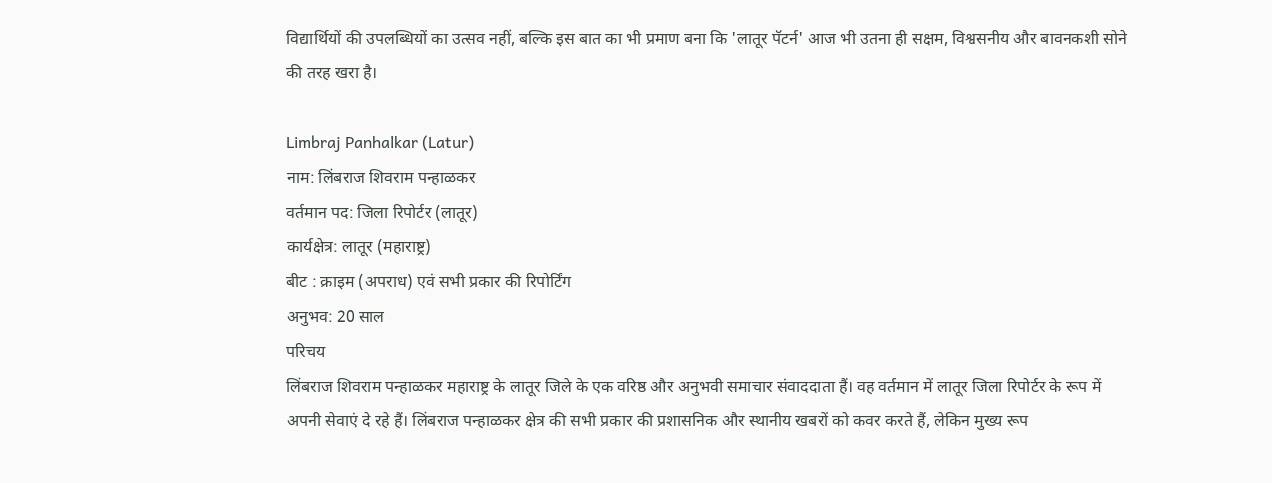विद्यार्थियों की उपलब्धियों का उत्सव नहीं, बल्कि इस बात का भी प्रमाण बना कि 'लातूर पॅटर्न' आज भी उतना ही सक्षम, विश्वसनीय और बावनकशी सोने की तरह खरा है।

Limbraj Panhalkar (Latur)
नाम: लिंबराज शिवराम पन्हाळकर
वर्तमान पद: जिला रिपोर्टर (लातूर)
कार्यक्षेत्र: लातूर (महाराष्ट्र)
बीट : क्राइम (अपराध) एवं सभी प्रकार की रिपोर्टिंग
अनुभव: 20 साल
परिचय
लिंबराज शिवराम पन्हाळकर महाराष्ट्र के लातूर जिले के एक वरिष्ठ और अनुभवी समाचार संवाददाता हैं। वह वर्तमान में लातूर जिला रिपोर्टर के रूप में अपनी सेवाएं दे रहे हैं। लिंबराज पन्हाळकर क्षेत्र की सभी प्रकार की प्रशासनिक और स्थानीय खबरों को कवर करते हैं, लेकिन मुख्य रूप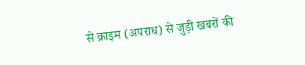से क्राइम (अपराध) से जुड़ी खबरों की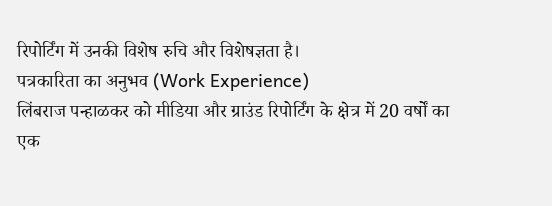रिपोर्टिंग में उनकी विशेष रुचि और विशेषज्ञता है।
पत्रकारिता का अनुभव (Work Experience)
लिंबराज पन्हाळकर को मीडिया और ग्राउंड रिपोर्टिंग के क्षेत्र में 20 वर्षों का एक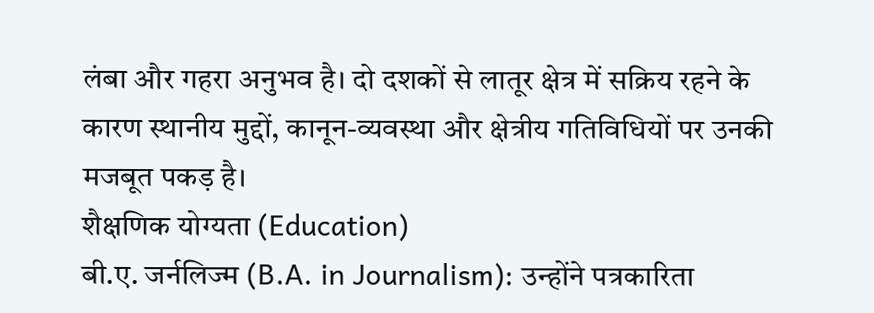लंबा और गहरा अनुभव है। दो दशकों से लातूर क्षेत्र में सक्रिय रहने के कारण स्थानीय मुद्दों, कानून-व्यवस्था और क्षेत्रीय गतिविधियों पर उनकी मजबूत पकड़ है।
शैक्षणिक योग्यता (Education)
बी.ए. जर्नलिज्म (B.A. in Journalism): उन्होंने पत्रकारिता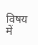विषय में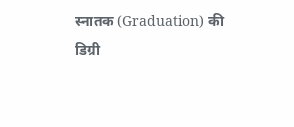स्नातक (Graduation) की डिग्री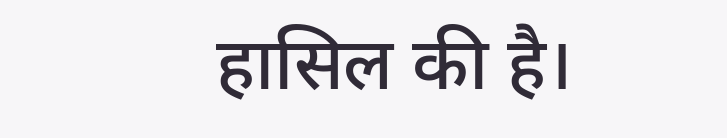हासिल की है।